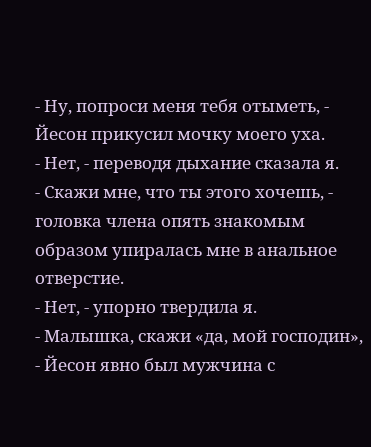- Ну, попроси меня тебя отыметь, - Йесон прикусил мочку моего уха.
- Нет, - переводя дыхание сказала я.
- Скажи мне, что ты этого хочешь, - головка члена опять знакомым образом упиралась мне в анальное отверстие.
- Нет, - упорно твердила я.
- Малышка, скажи «да, мой господин», - Йесон явно был мужчина с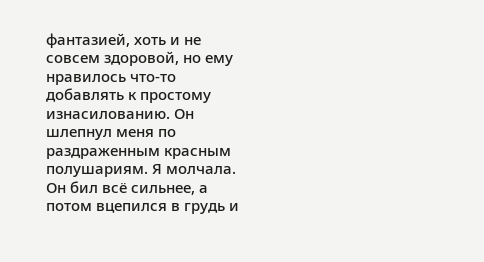фантазией, хоть и не совсем здоровой, но ему нравилось что-то добавлять к простому изнасилованию. Он шлепнул меня по раздраженным красным полушариям. Я молчала. Он бил всё сильнее, а потом вцепился в грудь и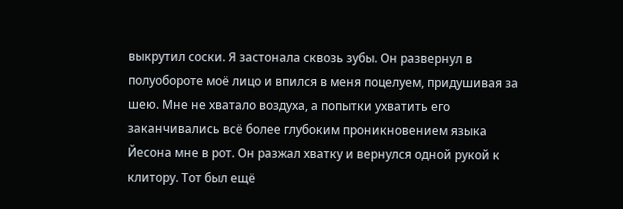выкрутил соски. Я застонала сквозь зубы. Он развернул в полуобороте моё лицо и впился в меня поцелуем, придушивая за шею. Мне не хватало воздуха, а попытки ухватить его заканчивались всё более глубоким проникновением языка Йесона мне в рот. Он разжал хватку и вернулся одной рукой к клитору. Тот был ещё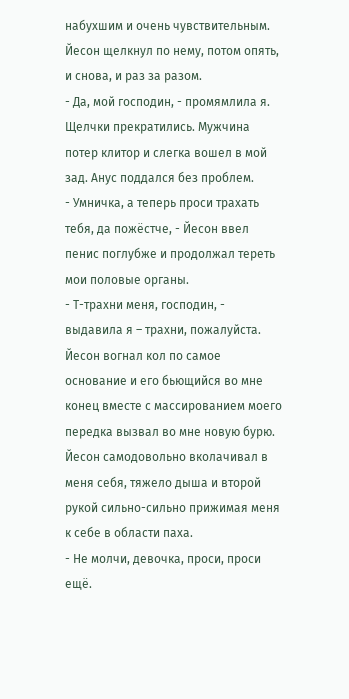набухшим и очень чувствительным. Йесон щелкнул по нему, потом опять, и снова, и раз за разом.
- Да, мой господин, - промямлила я. Щелчки прекратились. Мужчина потер клитор и слегка вошел в мой зад. Анус поддался без проблем.
- Умничка, а теперь проси трахать тебя, да пожёстче, - Йесон ввел пенис поглубже и продолжал тереть мои половые органы.
- Т-трахни меня, господин, - выдавила я – трахни, пожалуйста.
Йесон вогнал кол по самое основание и его бьющийся во мне конец вместе с массированием моего передка вызвал во мне новую бурю. Йесон самодовольно вколачивал в меня себя, тяжело дыша и второй рукой сильно-сильно прижимая меня к себе в области паха.
- Не молчи, девочка, проси, проси ещё.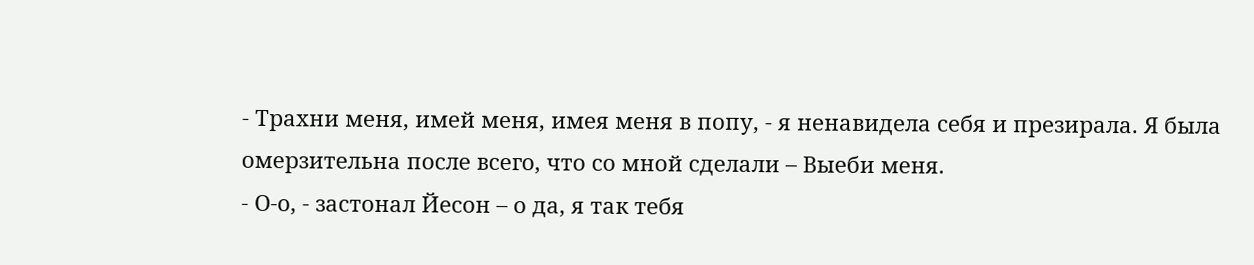- Трахни меня, имей меня, имея меня в попу, - я ненавидела себя и презирала. Я была омерзительна после всего, что со мной сделали – Выеби меня.
- О-о, - застонал Йесон – о да, я так тебя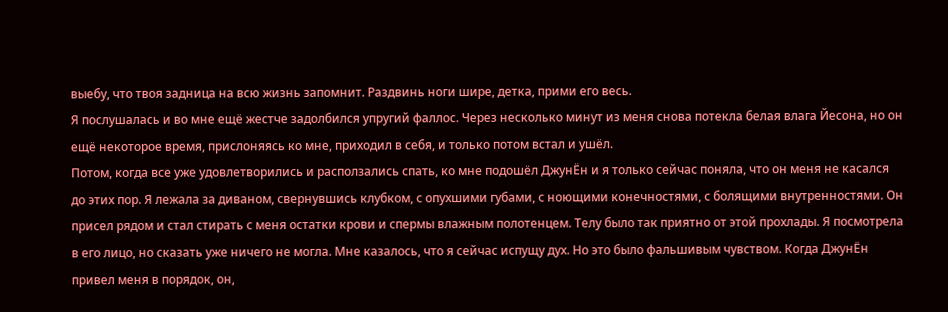выебу, что твоя задница на всю жизнь запомнит. Раздвинь ноги шире, детка, прими его весь.
Я послушалась и во мне ещё жестче задолбился упругий фаллос. Через несколько минут из меня снова потекла белая влага Йесона, но он ещё некоторое время, прислоняясь ко мне, приходил в себя, и только потом встал и ушёл.
Потом, когда все уже удовлетворились и расползались спать, ко мне подошёл ДжунЁн и я только сейчас поняла, что он меня не касался до этих пор. Я лежала за диваном, свернувшись клубком, с опухшими губами, с ноющими конечностями, с болящими внутренностями. Он присел рядом и стал стирать с меня остатки крови и спермы влажным полотенцем. Телу было так приятно от этой прохлады. Я посмотрела в его лицо, но сказать уже ничего не могла. Мне казалось, что я сейчас испущу дух. Но это было фальшивым чувством. Когда ДжунЁн привел меня в порядок, он,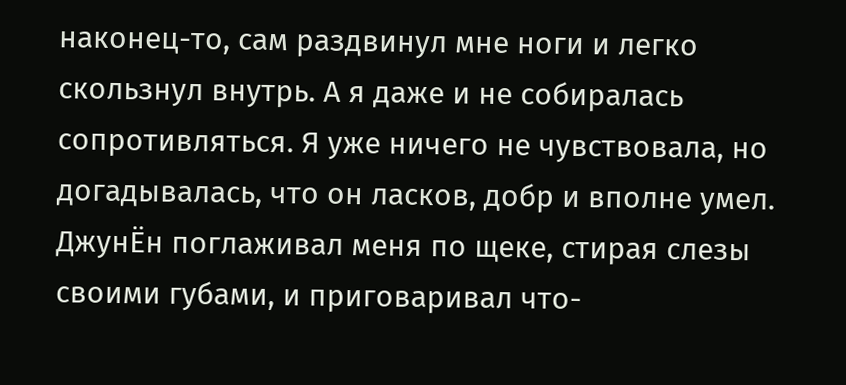наконец-то, сам раздвинул мне ноги и легко скользнул внутрь. А я даже и не собиралась сопротивляться. Я уже ничего не чувствовала, но догадывалась, что он ласков, добр и вполне умел. ДжунЁн поглаживал меня по щеке, стирая слезы своими губами, и приговаривал что-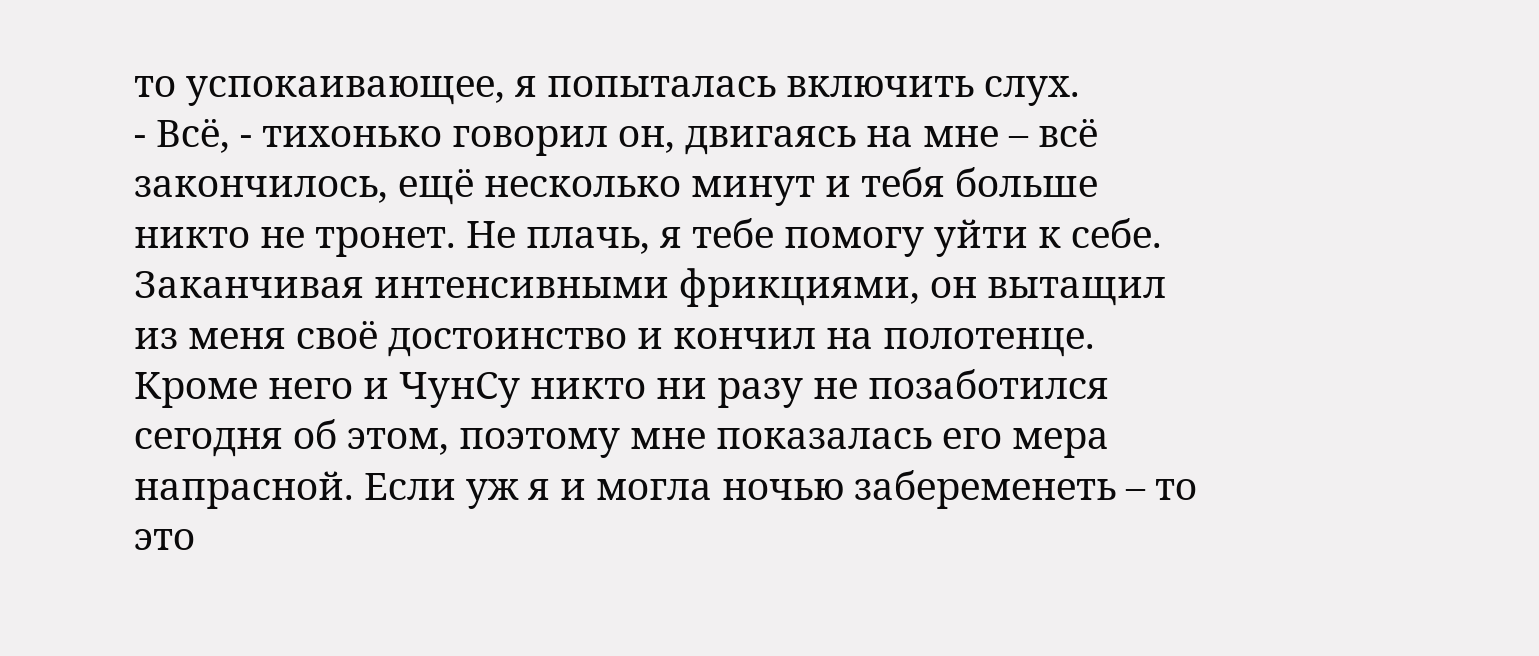то успокаивающее, я попыталась включить слух.
- Всё, - тихонько говорил он, двигаясь на мне – всё закончилось, ещё несколько минут и тебя больше никто не тронет. Не плачь, я тебе помогу уйти к себе.
Заканчивая интенсивными фрикциями, он вытащил из меня своё достоинство и кончил на полотенце. Кроме него и ЧунСу никто ни разу не позаботился сегодня об этом, поэтому мне показалась его мера напрасной. Если уж я и могла ночью забеременеть – то это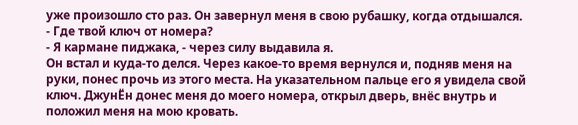уже произошло сто раз. Он завернул меня в свою рубашку, когда отдышался.
- Где твой ключ от номера?
- Я кармане пиджака, - через силу выдавила я.
Он встал и куда-то делся. Через какое-то время вернулся и, подняв меня на руки, понес прочь из этого места. На указательном пальце его я увидела свой ключ. ДжунЁн донес меня до моего номера, открыл дверь, внёс внутрь и положил меня на мою кровать.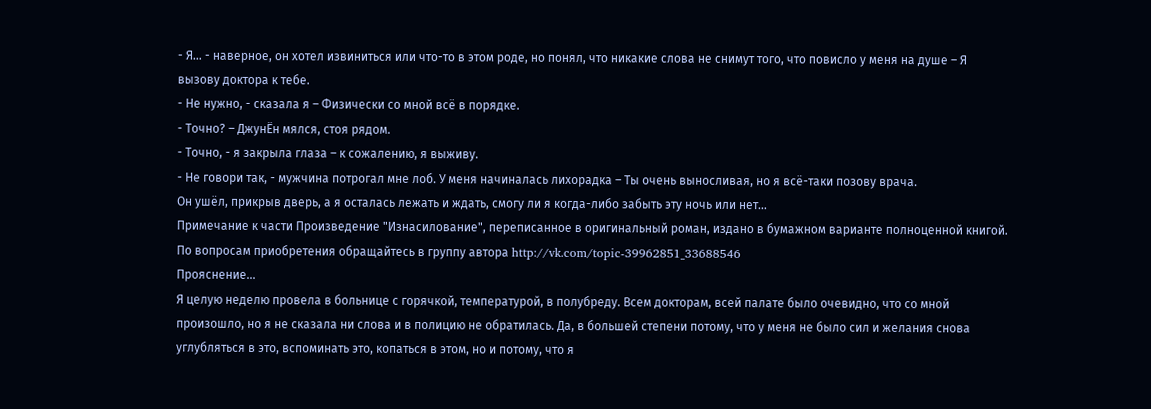- Я… - наверное, он хотел извиниться или что-то в этом роде, но понял, что никакие слова не снимут того, что повисло у меня на душе – Я вызову доктора к тебе.
- Не нужно, - сказала я – Физически со мной всё в порядке.
- Точно? – ДжунЁн мялся, стоя рядом.
- Точно, - я закрыла глаза – к сожалению, я выживу.
- Не говори так, - мужчина потрогал мне лоб. У меня начиналась лихорадка – Ты очень выносливая, но я всё-таки позову врача.
Он ушёл, прикрыв дверь, а я осталась лежать и ждать, смогу ли я когда-либо забыть эту ночь или нет…
Примечание к части Произведение "Изнасилование", переписанное в оригинальный роман, издано в бумажном варианте полноценной книгой. По вопросам приобретения обращайтесь в группу автора http://vk.com/topic-39962851_33688546
Прояснение...
Я целую неделю провела в больнице с горячкой, температурой, в полубреду. Всем докторам, всей палате было очевидно, что со мной произошло, но я не сказала ни слова и в полицию не обратилась. Да, в большей степени потому, что у меня не было сил и желания снова углубляться в это, вспоминать это, копаться в этом, но и потому, что я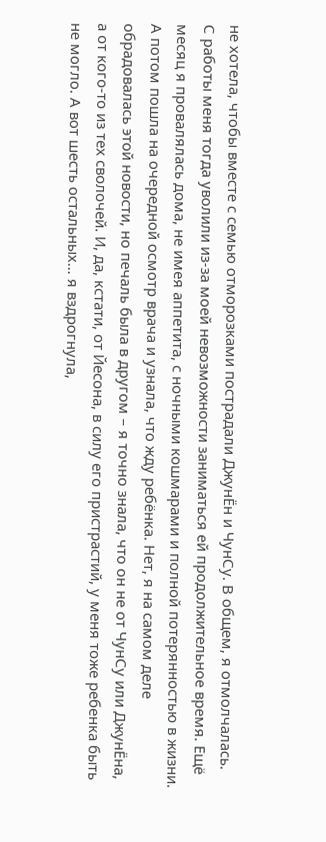не хотела, чтобы вместе с семью отморозками пострадали ДжунЁн и ЧунСу. В общем, я отмолчалась.
С работы меня тогда уволили из-за моей невозможности заниматься ей продолжительное время. Ещё месяц я провалялась дома, не имея аппетита, с ночными кошмарами и полной потерянностью в жизни. А потом пошла на очередной осмотр врача и узнала, что жду ребёнка. Нет, я на самом деле обрадовалась этой новости, но печаль была в другом – я точно знала, что он не от ЧунСу или ДжунЁна, а от кого-то из тех сволочей. И, да, кстати, от Йесона, в силу его пристрастий, у меня тоже ребенка быть не могло. А вот шесть остальных… я вздрогнула,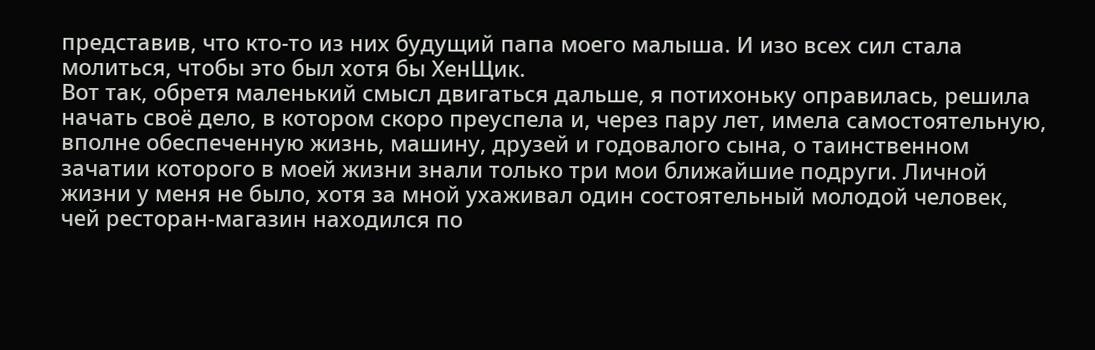представив, что кто-то из них будущий папа моего малыша. И изо всех сил стала молиться, чтобы это был хотя бы ХенЩик.
Вот так, обретя маленький смысл двигаться дальше, я потихоньку оправилась, решила начать своё дело, в котором скоро преуспела и, через пару лет, имела самостоятельную, вполне обеспеченную жизнь, машину, друзей и годовалого сына, о таинственном зачатии которого в моей жизни знали только три мои ближайшие подруги. Личной жизни у меня не было, хотя за мной ухаживал один состоятельный молодой человек, чей ресторан-магазин находился по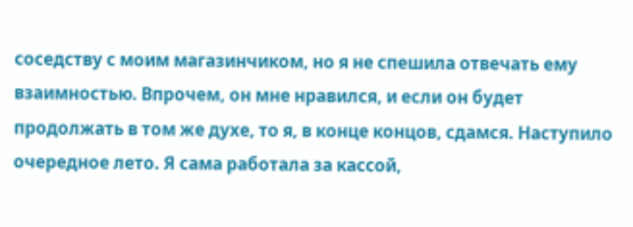соседству с моим магазинчиком, но я не спешила отвечать ему взаимностью. Впрочем, он мне нравился, и если он будет продолжать в том же духе, то я, в конце концов, сдамся. Наступило очередное лето. Я сама работала за кассой,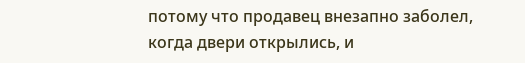потому что продавец внезапно заболел, когда двери открылись, и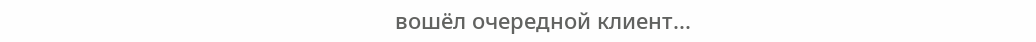вошёл очередной клиент...